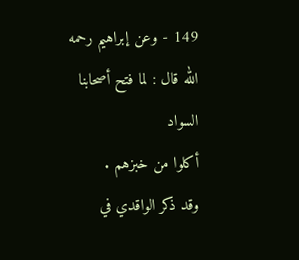149 - وعن إبراهيم رحمه الله قال : لما فتح أصحابنا السواد
أكلوا من خبزهم .
وقد ذكر الواقدي في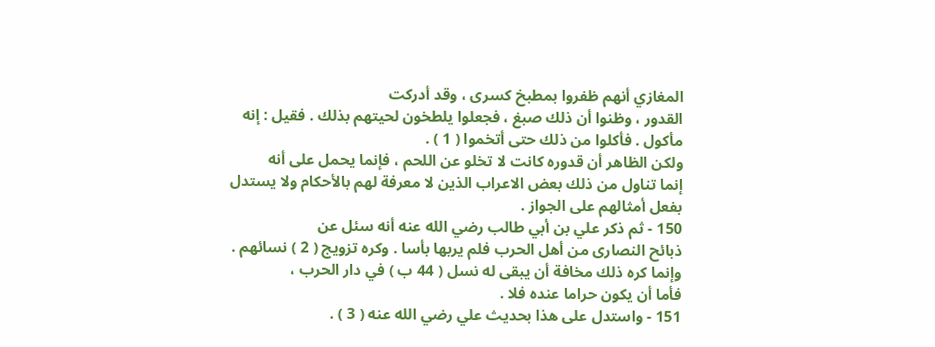المغازي أنهم ظفروا بمطبخ كسرى ، وقد أدركت
القدور ، وظنوا أن ذلك صبغ ، فجعلوا يلطخون لحيتهم بذلك . فقيل : إنه
مأكول . فأكلوا من ذلك حتى أتخموا ( 1 ) .
ولكن الظاهر أن قدوره كانت لا تخلو عن اللحم ، فإنما يحمل على أنه
إنما تناول من ذلك بعض الاعراب الذين لا معرفة لهم بالأحكام ولا يستدل
بفعل أمثالهم على الجواز .
150 - ثم ذكر علي بن أبي طالب رضي الله عنه أنه سئل عن
ذبائح النصارى من أهل الحرب فلم يربها بأسا . وكره تزويج ( 2 ) نسائهم .
وإنما كره ذلك مخافة أن يبقى له نسل ( 44 ب ) في دار الحرب ،
فأما أن يكون حراما عنده فلا .
151 - واستدل على هذا بحديث علي رضي الله عنه ( 3 ) .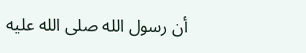أن رسول الله صلى الله عليه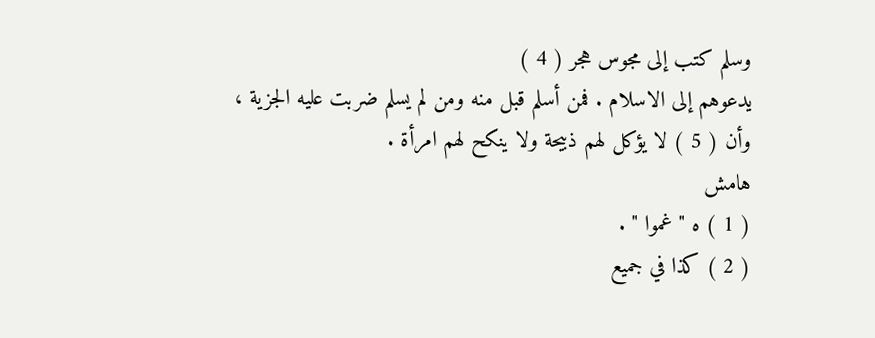وسلم كتب إلى مجوس هجر ( 4 )
يدعوهم إلى الاسلام . فمن أسلم قبل منه ومن لم يسلم ضربت عليه الجزية ،
وأن ( 5 ) لا يؤكل لهم ذبيحة ولا ينكح لهم امرأة .
هامش
( 1 ) ه " غموا " .
( 2 ) كذا في جميع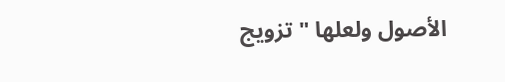الأصول ولعلها " تزويج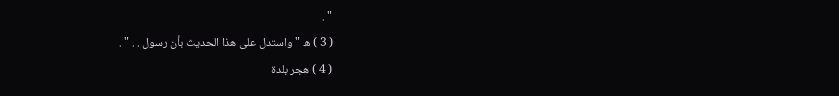" .
( 3 ) ه " واستدل على هذا الحديث بأن رسول . . " .
( 4 ) هجر بلدة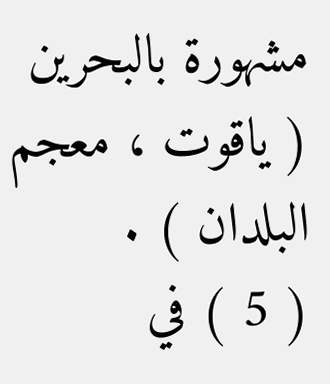مشهورة بالبحرين ( ياقوت ، معجم البلدان ) .
( 5 ) في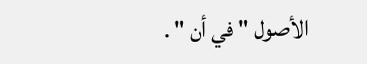الأصول " في أن " .